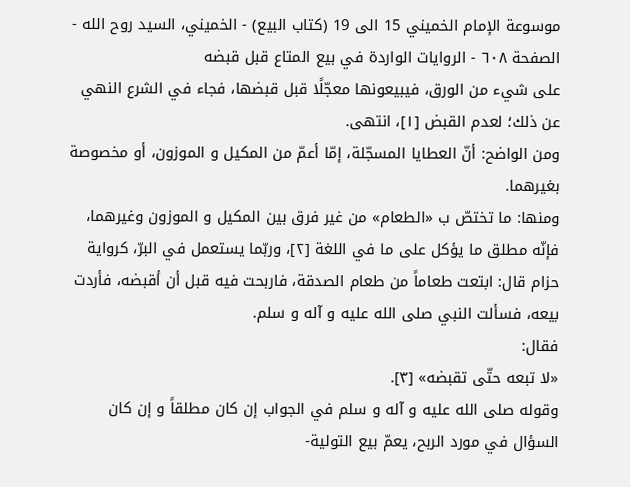موسوعة الإمام الخميني 15 الى 19 (كتاب البيع) - الخميني، السيد روح الله - الصفحة ٦٠٨ - الروايات الواردة في بيع المتاع قبل قبضه
على شيء من الورق، فيبيعونها معجّلًا قبل قبضها، فجاء في الشرع النهي عن ذلك؛ لعدم القبض [١]، انتهى.
ومن الواضح: أنّ العطايا المسجّلة، إمّا أعمّ من المكيل و الموزون، أو مخصوصة بغيرهما.
ومنها: ما تختصّ ب «الطعام» من غير فرق بين المكيل و الموزون وغيرهما، فإنّه مطلق ما يؤكل على ما في اللغة [٢]، وربّما يستعمل في البرّ، كرواية حزام قال: ابتعت طعاماً من طعام الصدقة، فاربحت فيه قبل أن أقبضه، فأردت بيعه، فسألت النبي صلى الله عليه و آله و سلم.
فقال:
«لا تبعه حتّى تقبضه» [٣].
وقوله صلى الله عليه و آله و سلم في الجواب إن كان مطلقاً و إن كان السؤال في مورد الربح، يعمّ بيع التولية-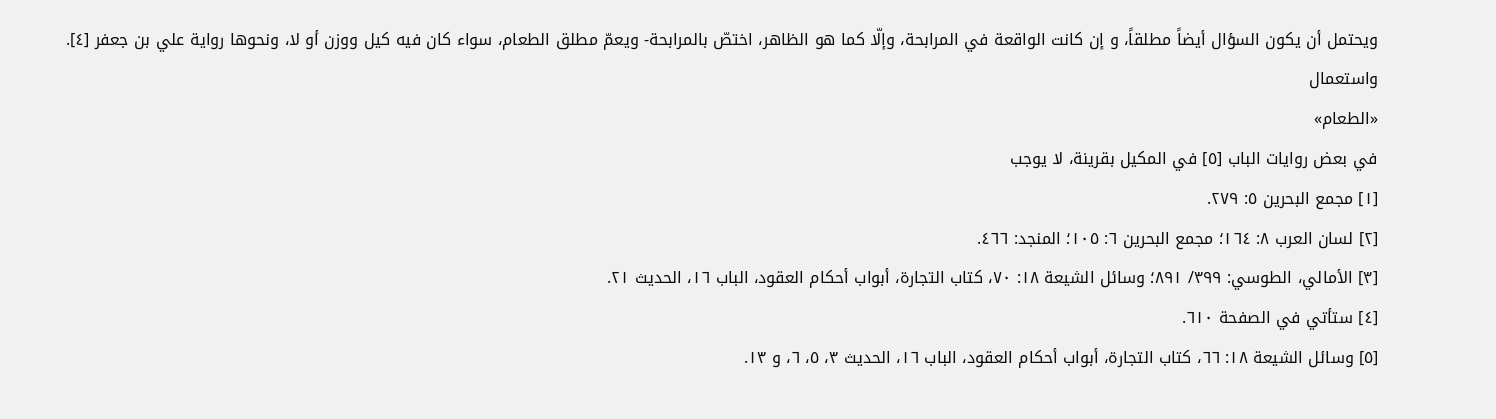ويحتمل أن يكون السؤال أيضاً مطلقاً، و إن كانت الواقعة في المرابحة، وإلّا كما هو الظاهر، اختصّ بالمرابحة- ويعمّ مطلق الطعام، سواء كان فيه كيل ووزن أو لا، ونحوها رواية علي بن جعفر [٤].
واستعمال
«الطعام»
في بعض روايات الباب [٥] في المكيل بقرينة، لا يوجب
[١] مجمع البحرين ٥: ٢٧٩.
[٢] لسان العرب ٨: ١٦٤؛ مجمع البحرين ٦: ١٠٥؛ المنجد: ٤٦٦.
[٣] الأمالي، الطوسي: ٣٩٩/ ٨٩١؛ وسائل الشيعة ١٨: ٧٠، كتاب التجارة، أبواب أحكام العقود، الباب ١٦، الحديث ٢١.
[٤] ستأتي في الصفحة ٦١٠.
[٥] وسائل الشيعة ١٨: ٦٦، كتاب التجارة، أبواب أحكام العقود، الباب ١٦، الحديث ٣، ٥، ٦، و ١٣.